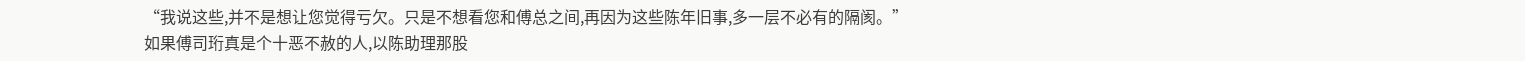“我说这些,并不是想让您觉得亏欠。只是不想看您和傅总之间,再因为这些陈年旧事,多一层不必有的隔阂。”
如果傅司珩真是个十恶不赦的人,以陈助理那股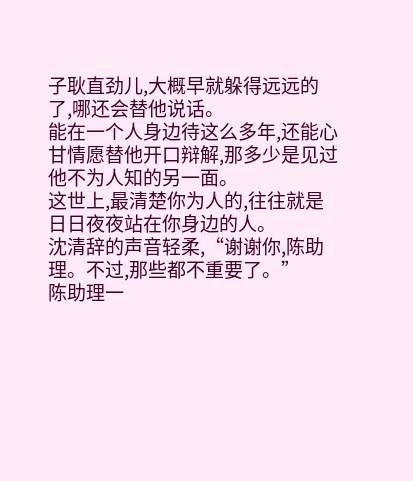子耿直劲儿,大概早就躲得远远的了,哪还会替他说话。
能在一个人身边待这么多年,还能心甘情愿替他开口辩解,那多少是见过他不为人知的另一面。
这世上,最清楚你为人的,往往就是日日夜夜站在你身边的人。
沈清辞的声音轻柔,“谢谢你,陈助理。不过,那些都不重要了。”
陈助理一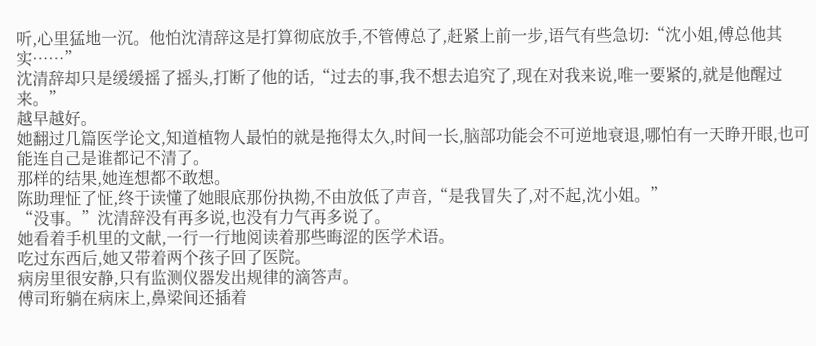听,心里猛地一沉。他怕沈清辞这是打算彻底放手,不管傅总了,赶紧上前一步,语气有些急切:“沈小姐,傅总他其实……”
沈清辞却只是缓缓摇了摇头,打断了他的话,“过去的事,我不想去追究了,现在对我来说,唯一要紧的,就是他醒过来。”
越早越好。
她翻过几篇医学论文,知道植物人最怕的就是拖得太久,时间一长,脑部功能会不可逆地衰退,哪怕有一天睁开眼,也可能连自己是谁都记不清了。
那样的结果,她连想都不敢想。
陈助理怔了怔,终于读懂了她眼底那份执拗,不由放低了声音,“是我冒失了,对不起,沈小姐。”
“没事。”沈清辞没有再多说,也没有力气再多说了。
她看着手机里的文献,一行一行地阅读着那些晦涩的医学术语。
吃过东西后,她又带着两个孩子回了医院。
病房里很安静,只有监测仪器发出规律的滴答声。
傅司珩躺在病床上,鼻梁间还插着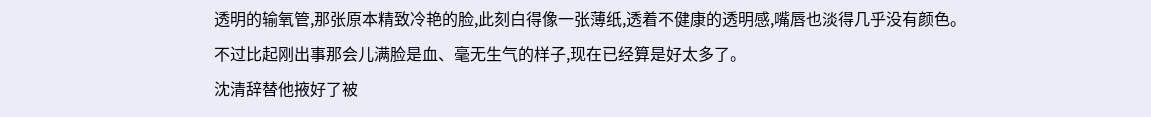透明的输氧管,那张原本精致冷艳的脸,此刻白得像一张薄纸,透着不健康的透明感,嘴唇也淡得几乎没有颜色。
不过比起刚出事那会儿满脸是血、毫无生气的样子,现在已经算是好太多了。
沈清辞替他掖好了被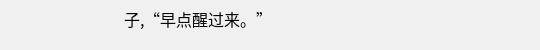子,“早点醒过来。”